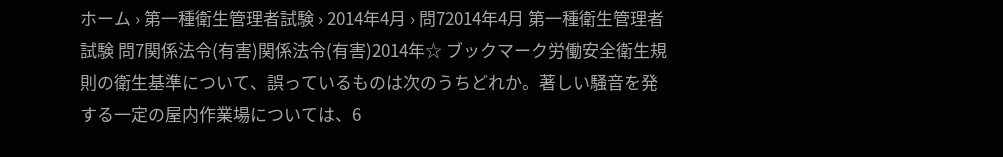ホーム › 第一種衛生管理者試験 › 2014年4月 › 問72014年4月 第一種衛生管理者試験 問7関係法令(有害)関係法令(有害)2014年☆ ブックマーク労働安全衛生規則の衛生基準について、誤っているものは次のうちどれか。著しい騒音を発する一定の屋内作業場については、6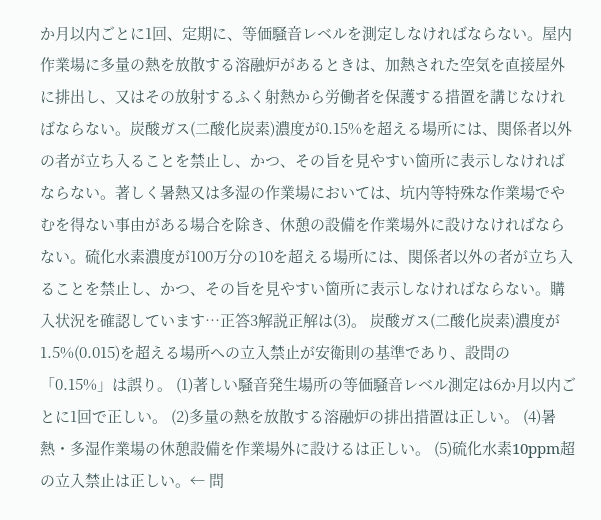か月以内ごとに1回、定期に、等価騒音レベルを測定しなければならない。屋内作業場に多量の熱を放散する溶融炉があるときは、加熱された空気を直接屋外に排出し、又はその放射するふく射熱から労働者を保護する措置を講じなければならない。炭酸ガス(二酸化炭素)濃度が0.15%を超える場所には、関係者以外の者が立ち入ることを禁止し、かつ、その旨を見やすい箇所に表示しなければならない。著しく暑熱又は多湿の作業場においては、坑内等特殊な作業場でやむを得ない事由がある場合を除き、休憩の設備を作業場外に設けなければならない。硫化水素濃度が100万分の10を超える場所には、関係者以外の者が立ち入ることを禁止し、かつ、その旨を見やすい箇所に表示しなければならない。購入状況を確認しています…正答3解説正解は(3)。 炭酸ガス(二酸化炭素)濃度が1.5%(0.015)を超える場所への立入禁止が安衛則の基準であり、設問の「0.15%」は誤り。 (1)著しい騒音発生場所の等価騒音レベル測定は6か月以内ごとに1回で正しい。 (2)多量の熱を放散する溶融炉の排出措置は正しい。 (4)暑熱・多湿作業場の休憩設備を作業場外に設けるは正しい。 (5)硫化水素10ppm超の立入禁止は正しい。← 問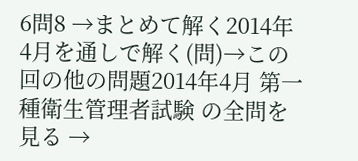6問8 →まとめて解く2014年4月を通しで解く(問)→この回の他の問題2014年4月 第一種衛生管理者試験 の全問を見る →